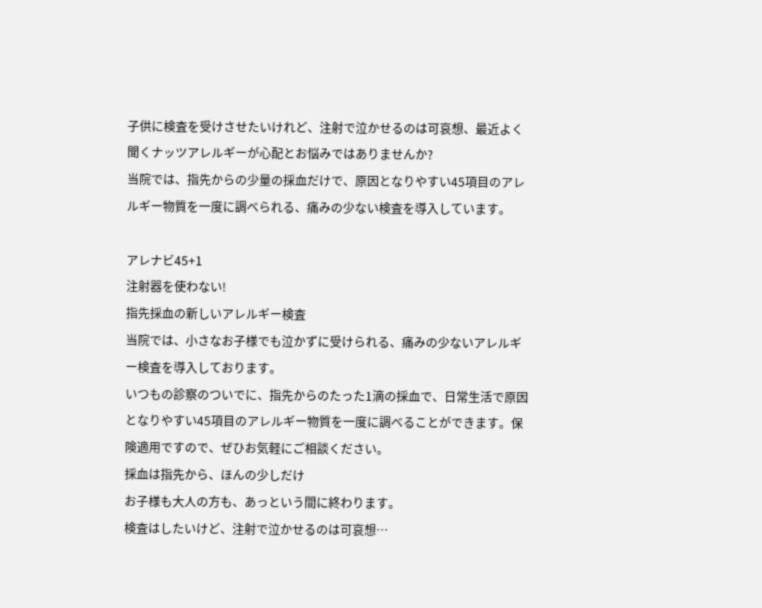子供に検査を受けさせたいけれど、注射で泣かせるのは可哀想、最近よく聞くナッツアレルギーが心配とお悩みではありませんか?
当院では、指先からの少量の採血だけで、原因となりやすい45項目のアレルギー物質を一度に調べられる、痛みの少ない検査を導入しています。

アレナビ45+1
注射器を使わない!
指先採血の新しいアレルギー検査
当院では、小さなお子様でも泣かずに受けられる、痛みの少ないアレルギー検査を導入しております。
いつもの診察のついでに、指先からのたった1滴の採血で、日常生活で原因となりやすい45項目のアレルギー物質を一度に調べることができます。保険適用ですので、ぜひお気軽にご相談ください。
採血は指先から、ほんの少しだけ
お子様も大人の方も、あっという間に終わります。
検査はしたいけど、注射で泣かせるのは可哀想…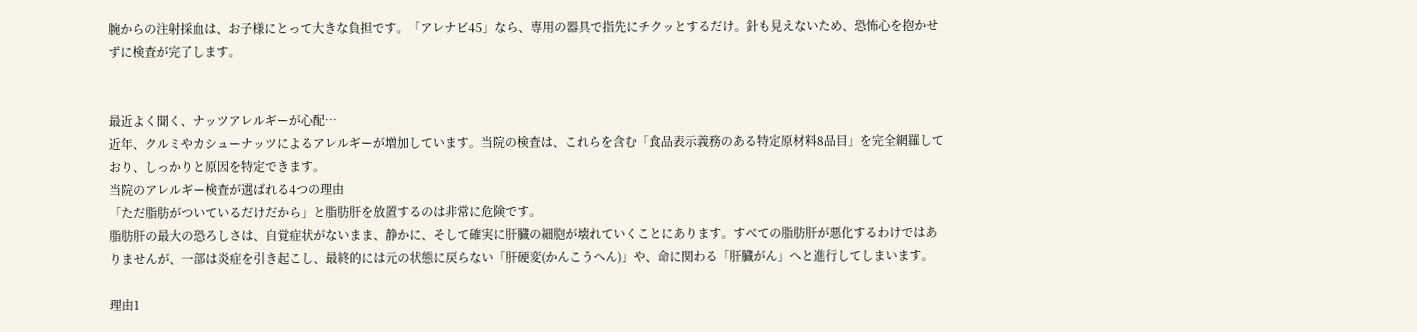腕からの注射採血は、お子様にとって大きな負担です。「アレナビ45」なら、専用の器具で指先にチクッとするだけ。針も見えないため、恐怖心を抱かせずに検査が完了します。


最近よく聞く、ナッツアレルギーが心配…
近年、クルミやカシューナッツによるアレルギーが増加しています。当院の検査は、これらを含む「食品表示義務のある特定原材料8品目」を完全網羅しており、しっかりと原因を特定できます。
当院のアレルギー検査が選ばれる4つの理由
「ただ脂肪がついているだけだから」と脂肪肝を放置するのは非常に危険です。
脂肪肝の最大の恐ろしさは、自覚症状がないまま、静かに、そして確実に肝臓の細胞が壊れていくことにあります。すべての脂肪肝が悪化するわけではありませんが、一部は炎症を引き起こし、最終的には元の状態に戻らない「肝硬変(かんこうへん)」や、命に関わる「肝臓がん」へと進行してしまいます。

理由1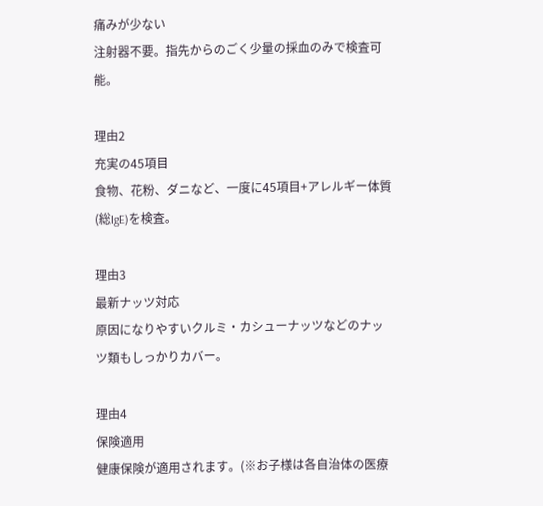痛みが少ない
注射器不要。指先からのごく少量の採血のみで検査可能。

理由2
充実の45項目
食物、花粉、ダニなど、一度に45項目+アレルギー体質(総IgE)を検査。

理由3
最新ナッツ対応
原因になりやすいクルミ・カシューナッツなどのナッツ類もしっかりカバー。

理由4
保険適用
健康保険が適用されます。(※お子様は各自治体の医療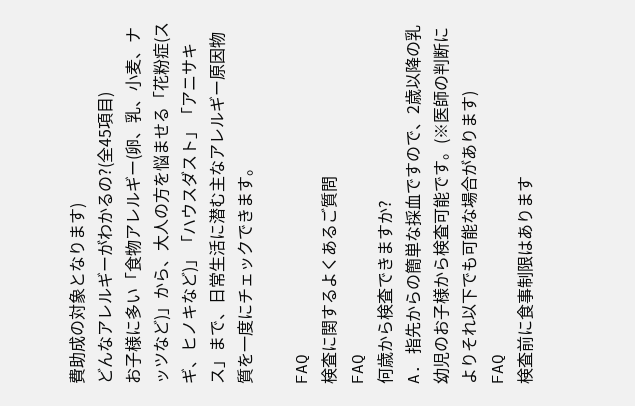費助成の対象となります)
どんなアレルギーがわかるの?(全45項目)
お子様に多い「食物アレルギー(卵、乳、小麦、ナッツなど)」から、大人の方を悩ませる「花粉症(スギ、ヒノキなど)」「ハウスダスト」「アニサキス」まで、日常生活に潜む主なアレルギー原因物質を一度にチェックできます。

FAQ
検査に関するよくあるご質問
FAQ
何歳から検査できますか?
A. 指先からの簡単な採血ですので、2歳以降の乳幼児のお子様から検査可能です。(※医師の判断によりそれ以下でも可能な場合があります)
FAQ
検査前に食事制限はあります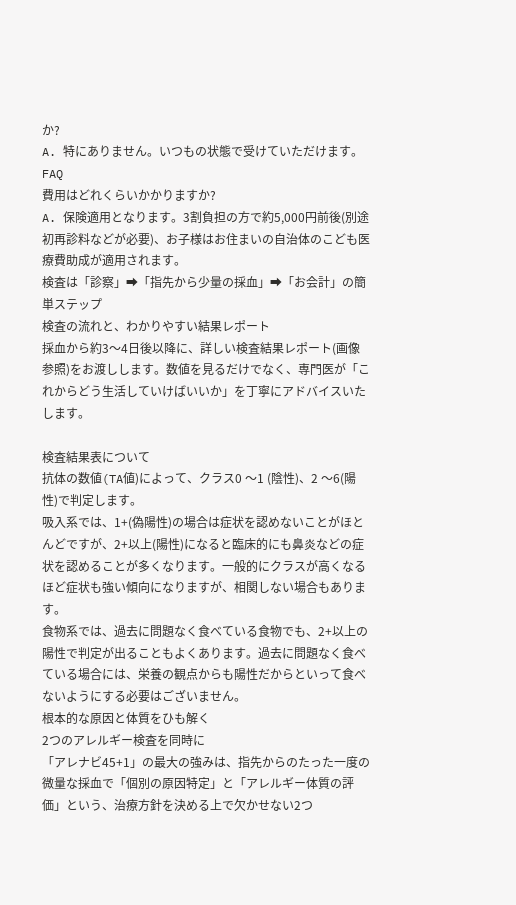か?
A. 特にありません。いつもの状態で受けていただけます。
FAQ
費用はどれくらいかかりますか?
A. 保険適用となります。3割負担の方で約5,000円前後(別途初再診料などが必要)、お子様はお住まいの自治体のこども医療費助成が適用されます。
検査は「診察」➡「指先から少量の採血」➡「お会計」の簡単ステップ
検査の流れと、わかりやすい結果レポート
採血から約3〜4日後以降に、詳しい検査結果レポート(画像参照)をお渡しします。数値を見るだけでなく、専門医が「これからどう生活していけばいいか」を丁寧にアドバイスいたします。

検査結果表について
抗体の数値(TA値)によって、クラス0 〜1 (陰性)、2 〜6(陽性)で判定します。
吸入系では、1+(偽陽性)の場合は症状を認めないことがほとんどですが、2+以上(陽性)になると臨床的にも鼻炎などの症状を認めることが多くなります。一般的にクラスが高くなるほど症状も強い傾向になりますが、相関しない場合もあります。
食物系では、過去に問題なく食べている食物でも、2+以上の陽性で判定が出ることもよくあります。過去に問題なく食べている場合には、栄養の観点からも陽性だからといって食べないようにする必要はございません。
根本的な原因と体質をひも解く
2つのアレルギー検査を同時に
「アレナビ45+1」の最大の強みは、指先からのたった一度の微量な採血で「個別の原因特定」と「アレルギー体質の評価」という、治療方針を決める上で欠かせない2つ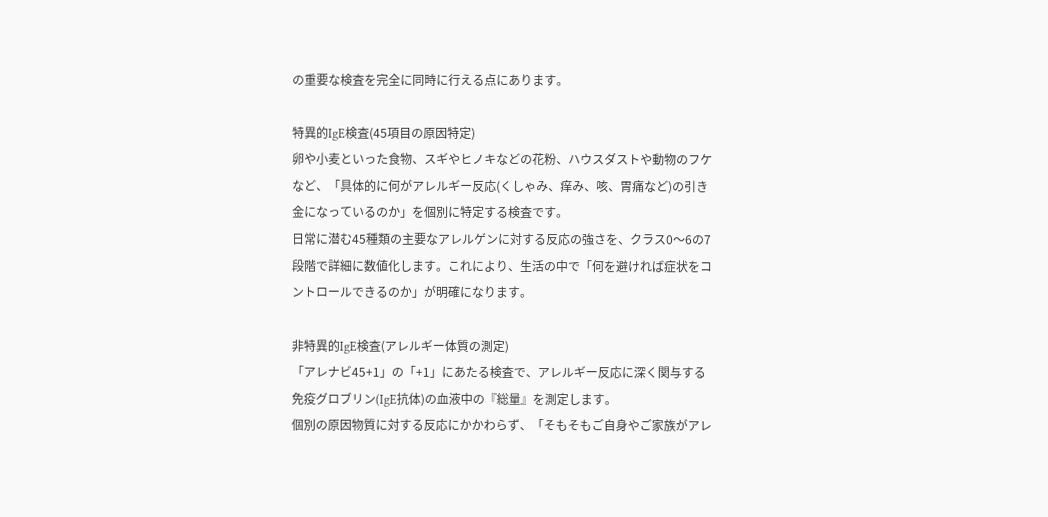の重要な検査を完全に同時に行える点にあります。

特異的IgE検査(45項目の原因特定)
卵や小麦といった食物、スギやヒノキなどの花粉、ハウスダストや動物のフケなど、「具体的に何がアレルギー反応(くしゃみ、痒み、咳、胃痛など)の引き金になっているのか」を個別に特定する検査です。
日常に潜む45種類の主要なアレルゲンに対する反応の強さを、クラス0〜6の7段階で詳細に数値化します。これにより、生活の中で「何を避ければ症状をコントロールできるのか」が明確になります。

非特異的IgE検査(アレルギー体質の測定)
「アレナビ45+1」の「+1」にあたる検査で、アレルギー反応に深く関与する免疫グロブリン(IgE抗体)の血液中の『総量』を測定します。
個別の原因物質に対する反応にかかわらず、「そもそもご自身やご家族がアレ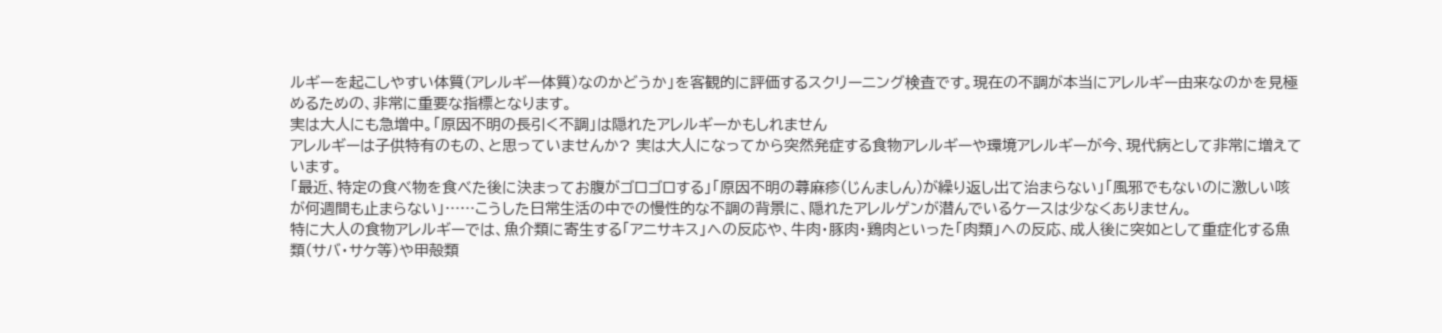ルギーを起こしやすい体質(アレルギー体質)なのかどうか」を客観的に評価するスクリーニング検査です。現在の不調が本当にアレルギー由来なのかを見極めるための、非常に重要な指標となります。
実は大人にも急増中。「原因不明の長引く不調」は隠れたアレルギーかもしれません
アレルギーは子供特有のもの、と思っていませんか? 実は大人になってから突然発症する食物アレルギーや環境アレルギーが今、現代病として非常に増えています。
「最近、特定の食べ物を食べた後に決まってお腹がゴロゴロする」「原因不明の蕁麻疹(じんましん)が繰り返し出て治まらない」「風邪でもないのに激しい咳が何週間も止まらない」……こうした日常生活の中での慢性的な不調の背景に、隠れたアレルゲンが潜んでいるケースは少なくありません。
特に大人の食物アレルギーでは、魚介類に寄生する「アニサキス」への反応や、牛肉・豚肉・鶏肉といった「肉類」への反応、成人後に突如として重症化する魚類(サバ・サケ等)や甲殻類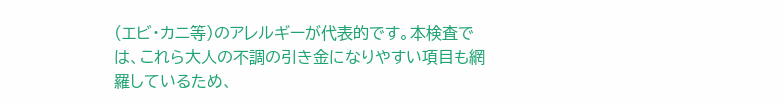(エビ・カニ等)のアレルギーが代表的です。本検査では、これら大人の不調の引き金になりやすい項目も網羅しているため、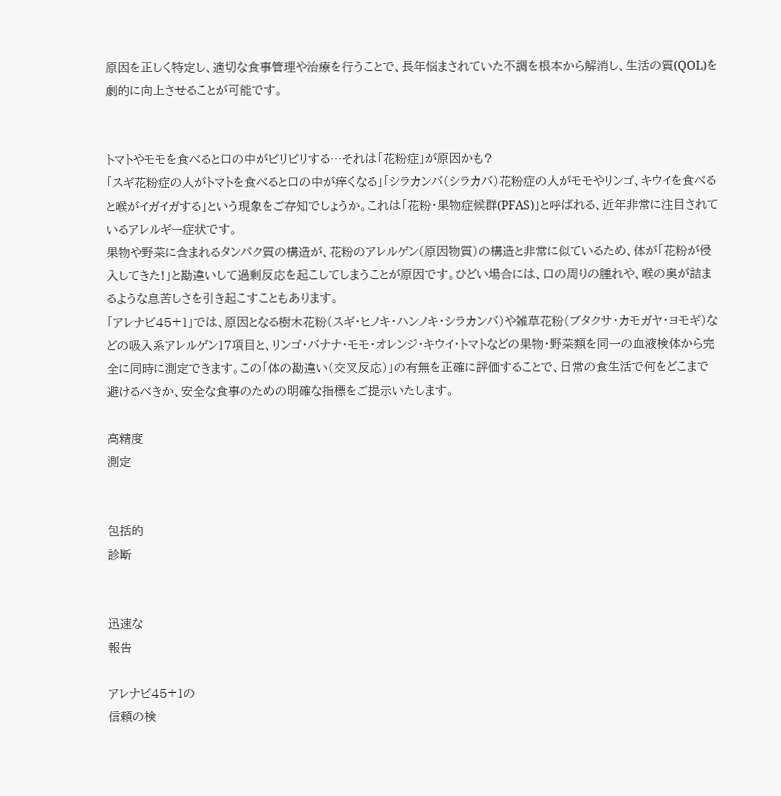原因を正しく特定し、適切な食事管理や治療を行うことで、長年悩まされていた不調を根本から解消し、生活の質(QOL)を劇的に向上させることが可能です。


トマトやモモを食べると口の中がピリピリする…それは「花粉症」が原因かも?
「スギ花粉症の人がトマトを食べると口の中が痒くなる」「シラカンバ(シラカバ)花粉症の人がモモやリンゴ、キウイを食べると喉がイガイガする」という現象をご存知でしょうか。これは「花粉・果物症候群(PFAS)」と呼ばれる、近年非常に注目されているアレルギー症状です。
果物や野菜に含まれるタンパク質の構造が、花粉のアレルゲン(原因物質)の構造と非常に似ているため、体が「花粉が侵入してきた!」と勘違いして過剰反応を起こしてしまうことが原因です。ひどい場合には、口の周りの腫れや、喉の奥が詰まるような息苦しさを引き起こすこともあります。
「アレナビ45+1」では、原因となる樹木花粉(スギ・ヒノキ・ハンノキ・シラカンバ)や雑草花粉(ブタクサ・カモガヤ・ヨモギ)などの吸入系アレルゲン17項目と、リンゴ・バナナ・モモ・オレンジ・キウイ・トマトなどの果物・野菜類を同一の血液検体から完全に同時に測定できます。この「体の勘違い(交叉反応)」の有無を正確に評価することで、日常の食生活で何をどこまで避けるべきか、安全な食事のための明確な指標をご提示いたします。

高精度
測定


包括的
診断


迅速な
報告

アレナビ45+1の
信頼の検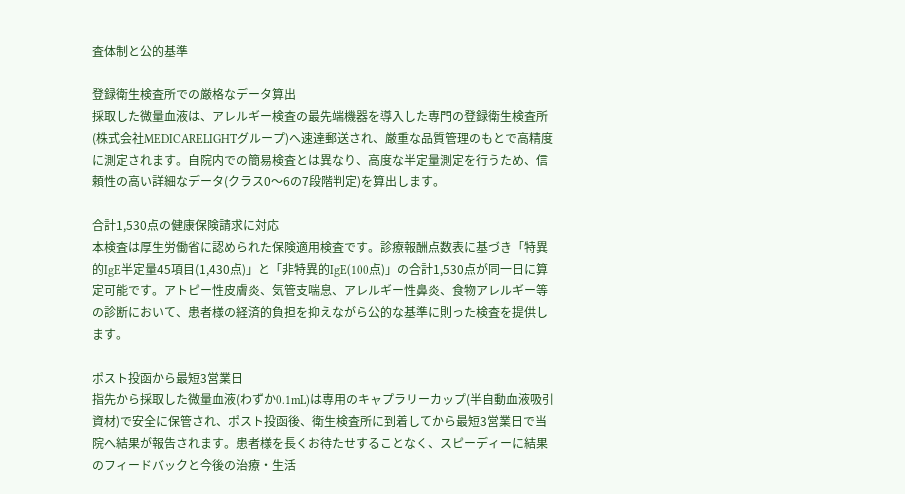査体制と公的基準

登録衛生検査所での厳格なデータ算出
採取した微量血液は、アレルギー検査の最先端機器を導入した専門の登録衛生検査所(株式会社MEDICARELIGHTグループ)へ速達郵送され、厳重な品質管理のもとで高精度に測定されます。自院内での簡易検査とは異なり、高度な半定量測定を行うため、信頼性の高い詳細なデータ(クラス0〜6の7段階判定)を算出します。

合計1,530点の健康保険請求に対応
本検査は厚生労働省に認められた保険適用検査です。診療報酬点数表に基づき「特異的IgE半定量45項目(1,430点)」と「非特異的IgE(100点)」の合計1,530点が同一日に算定可能です。アトピー性皮膚炎、気管支喘息、アレルギー性鼻炎、食物アレルギー等の診断において、患者様の経済的負担を抑えながら公的な基準に則った検査を提供します。

ポスト投函から最短3営業日
指先から採取した微量血液(わずか0.1mL)は専用のキャプラリーカップ(半自動血液吸引資材)で安全に保管され、ポスト投函後、衛生検査所に到着してから最短3営業日で当院へ結果が報告されます。患者様を長くお待たせすることなく、スピーディーに結果のフィードバックと今後の治療・生活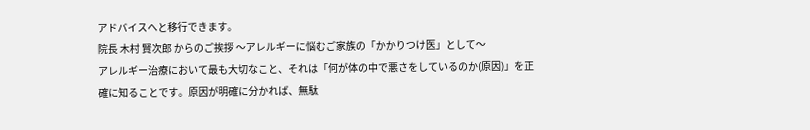アドバイスへと移行できます。
院長 木村 賢次郎 からのご挨拶 〜アレルギーに悩むご家族の「かかりつけ医」として〜
アレルギー治療において最も大切なこと、それは「何が体の中で悪さをしているのか(原因)」を正確に知ることです。原因が明確に分かれば、無駄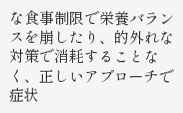な食事制限で栄養バランスを崩したり、的外れな対策で消耗することなく、正しいアプローチで症状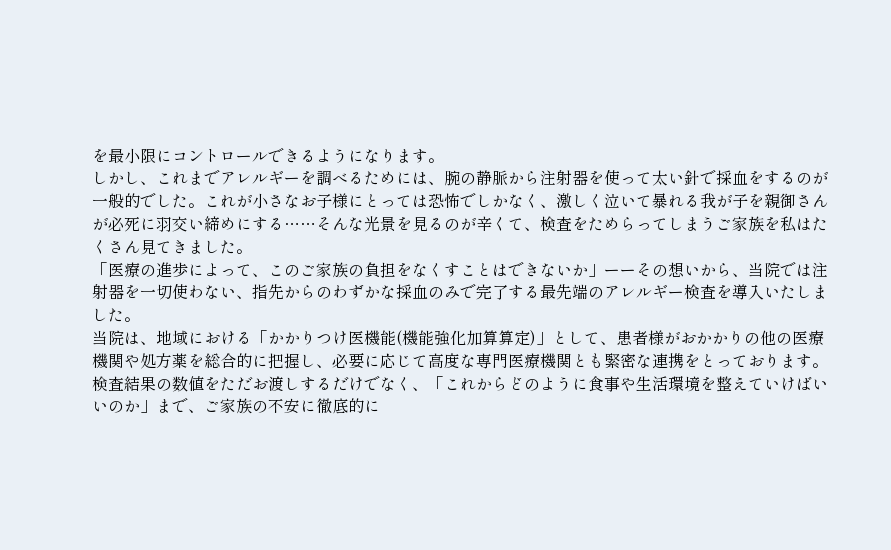を最小限にコントロールできるようになります。
しかし、これまでアレルギーを調べるためには、腕の静脈から注射器を使って太い針で採血をするのが一般的でした。これが小さなお子様にとっては恐怖でしかなく、激しく泣いて暴れる我が子を親御さんが必死に羽交い締めにする……そんな光景を見るのが辛くて、検査をためらってしまうご家族を私はたくさん見てきました。
「医療の進歩によって、このご家族の負担をなくすことはできないか」ーーその想いから、当院では注射器を一切使わない、指先からのわずかな採血のみで完了する最先端のアレルギー検査を導入いたしました。
当院は、地域における「かかりつけ医機能(機能強化加算算定)」として、患者様がおかかりの他の医療機関や処方薬を総合的に把握し、必要に応じて高度な専門医療機関とも緊密な連携をとっております。検査結果の数値をただお渡しするだけでなく、「これからどのように食事や生活環境を整えていけばいいのか」まで、ご家族の不安に徹底的に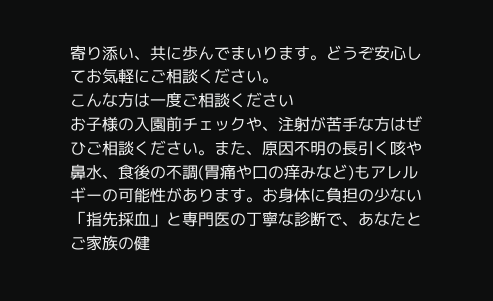寄り添い、共に歩んでまいります。どうぞ安心してお気軽にご相談ください。
こんな方は一度ご相談ください
お子様の入園前チェックや、注射が苦手な方はぜひご相談ください。また、原因不明の長引く咳や鼻水、食後の不調(胃痛や口の痒みなど)もアレルギーの可能性があります。お身体に負担の少ない「指先採血」と専門医の丁寧な診断で、あなたとご家族の健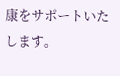康をサポートいたします。